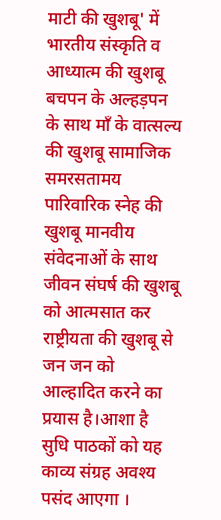माटी की खुशबू' में भारतीय संस्कृति व आध्यात्म की खुशबू बचपन के अल्हड़पन के साथ माँ के वात्सल्य की खुशबू सामाजिक समरसतामय पारिवारिक स्नेह की खुशबू मानवीय संवेदनाओं के साथ जीवन संघर्ष की खुशबू को आत्मसात कर राष्ट्रीयता की खुशबू से जन जन को आल्हादित करने का प्रयास है।आशा है सुधि पाठकों को यह काव्य संग्रह अवश्य पसंद आएगा ।